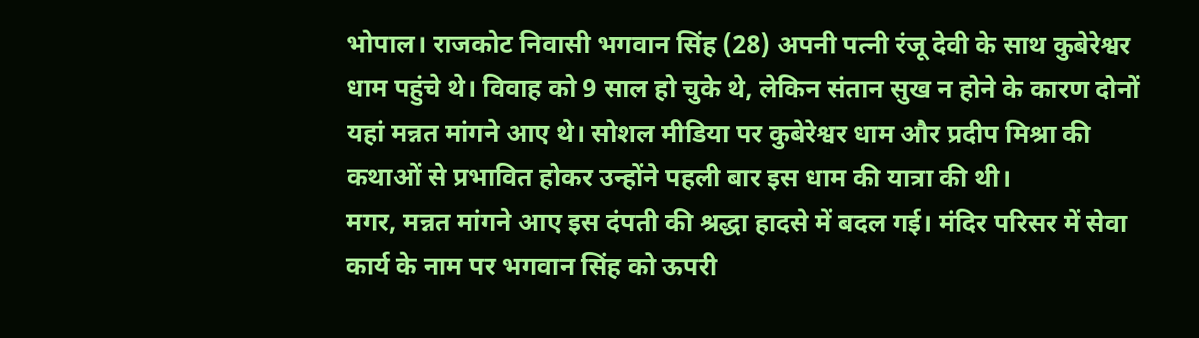भोपाल। राजकोट निवासी भगवान सिंह (28) अपनी पत्नी रंजू देवी के साथ कुबेरेश्वर धाम पहुंचे थे। विवाह को 9 साल हो चुके थे, लेकिन संतान सुख न होने के कारण दोनों यहां मन्नत मांगने आए थे। सोशल मीडिया पर कुबेरेश्वर धाम और प्रदीप मिश्रा की कथाओं से प्रभावित होकर उन्होंने पहली बार इस धाम की यात्रा की थी।
मगर, मन्नत मांगने आए इस दंपती की श्रद्धा हादसे में बदल गई। मंदिर परिसर में सेवा कार्य के नाम पर भगवान सिंह को ऊपरी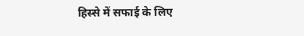हिस्से में सफाई के लिए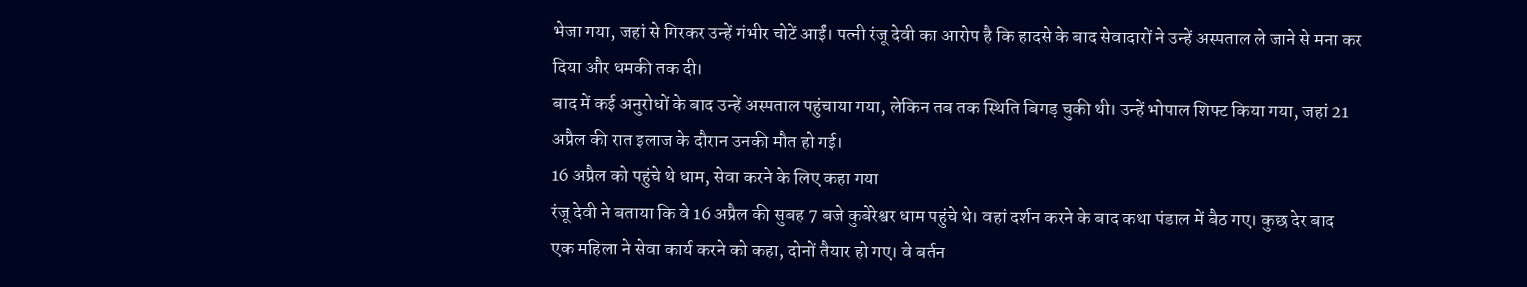भेजा गया, जहां से गिरकर उन्हें गंभीर चोटें आईं। पत्नी रंजू देवी का आरोप है कि हादसे के बाद सेवादारों ने उन्हें अस्पताल ले जाने से मना कर दिया और धमकी तक दी।
बाद में कई अनुरोधों के बाद उन्हें अस्पताल पहुंचाया गया, लेकिन तब तक स्थिति बिगड़ चुकी थी। उन्हें भोपाल शिफ्ट किया गया, जहां 21 अप्रैल की रात इलाज के दौरान उनकी मौत हो गई।
16 अप्रैल को पहुंचे थे धाम, सेवा करने के लिए कहा गया
रंजू देवी ने बताया कि वे 16 अप्रैल की सुबह 7 बजे कुबेरेश्वर धाम पहुंचे थे। वहां दर्शन करने के बाद कथा पंडाल में बैठ गए। कुछ देर बाद एक महिला ने सेवा कार्य करने को कहा, दोनों तैयार हो गए। वे बर्तन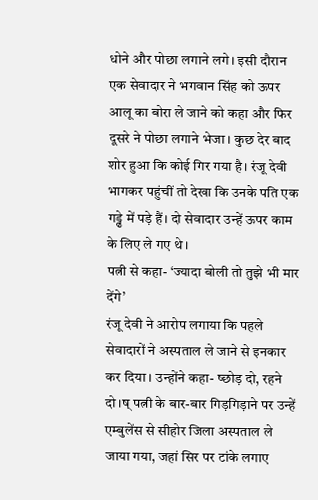धोने और पोछा लगाने लगे। इसी दौरान एक सेवादार ने भगवान सिंह को ऊपर आलू का बोरा ले जाने को कहा और फिर दूसरे ने पोछा लगाने भेजा। कुछ देर बाद शोर हुआ कि कोई गिर गया है। रंजू देवी भागकर पहुंचीं तो देखा कि उनके पति एक गड्ढे में पड़े हैं। दो सेवादार उन्हें ऊपर काम के लिए ले गए थे।
पत्नी से कहा- ‘ज्यादा बोली तो तुझे भी मार देंगे’
रंजू देवी ने आरोप लगाया कि पहले सेवादारों ने अस्पताल ले जाने से इनकार कर दिया। उन्होंने कहा- ष्छोड़ दो, रहने दो।ष् पत्नी के बार-बार गिड़गिड़ाने पर उन्हें एम्बुलेंस से सीहोर जिला अस्पताल ले जाया गया, जहां सिर पर टांके लगाए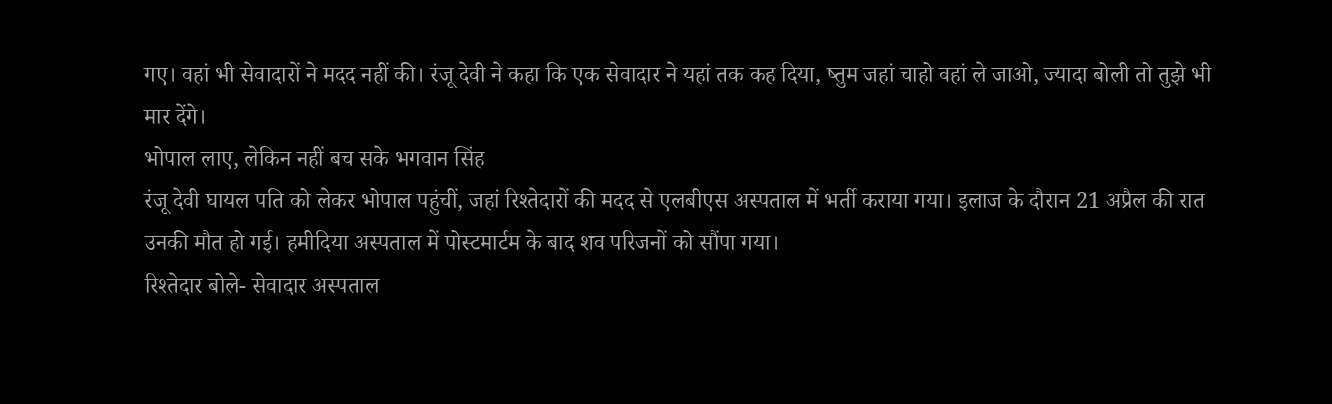गए। वहां भी सेवादारों ने मदद नहीं की। रंजू देवी ने कहा कि एक सेवादार ने यहां तक कह दिया, ष्तुम जहां चाहो वहां ले जाओ, ज्यादा बोली तो तुझे भी मार देंगे।
भोपाल लाए, लेकिन नहीं बच सके भगवान सिंह
रंजू देवी घायल पति को लेकर भोपाल पहुंचीं, जहां रिश्तेदारों की मदद से एलबीएस अस्पताल में भर्ती कराया गया। इलाज के दौरान 21 अप्रैल की रात उनकी मौत हो गई। हमीदिया अस्पताल में पोस्टमार्टम के बाद शव परिजनों को सौंपा गया।
रिश्तेदार बोले- सेवादार अस्पताल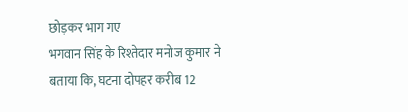छोड़कर भाग गए
भगवान सिंह के रिश्तेदार मनोज कुमार ने बताया कि, घटना दोपहर करीब 12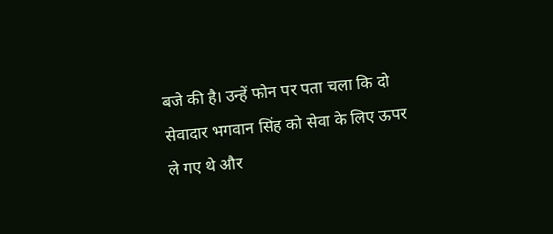बजे की है। उन्हें फोन पर पता चला कि दो सेवादार भगवान सिंह को सेवा के लिए ऊपर ले गए थे और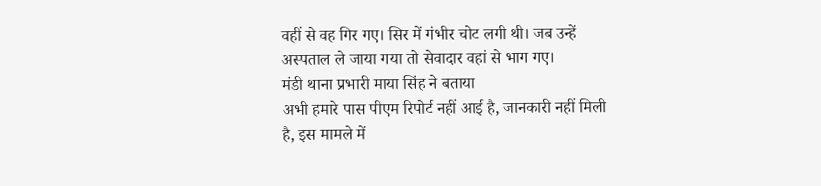वहीं से वह गिर गए। सिर में गंभीर चोट लगी थी। जब उन्हें अस्पताल ले जाया गया तो सेवादार वहां से भाग गए।
मंडी थाना प्रभारी माया सिंह ने बताया
अभी हमारे पास पीएम रिपोर्ट नहीं आई है, जानकारी नहीं मिली है, इस मामले में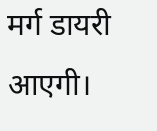मर्ग डायरी आएगी।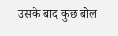उसके बाद कुछ बोल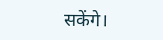सकेंगे।